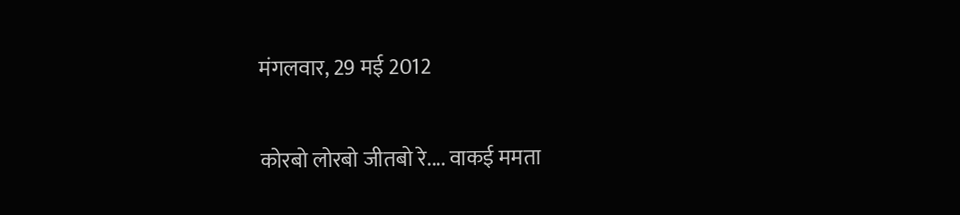मंगलवार, 29 मई 2012

कोरबो लोरबो जीतबो रे.... वाकई ममता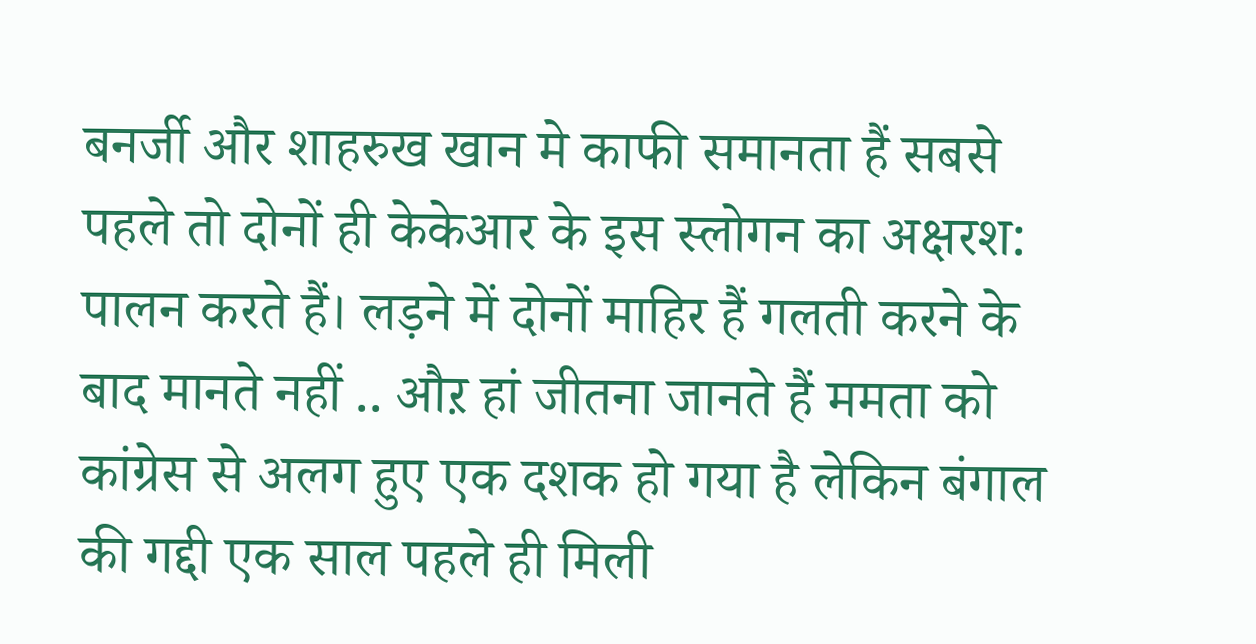बनर्जी और शाहरुख खान मे काफी समानता हैं सबसे पहले तो दोनों ही केकेआर के इस स्लोगन का अक्षरश: पालन करते हैं। लड़ने में दोनों माहिर हैं गलती करने के बाद मानते नहीं .. औऱ हां जीतना जानते हैं ममता को कांग्रेस से अलग हुए एक दशक हो गया है लेकिन बंगाल की गद्दी एक साल पहले ही मिली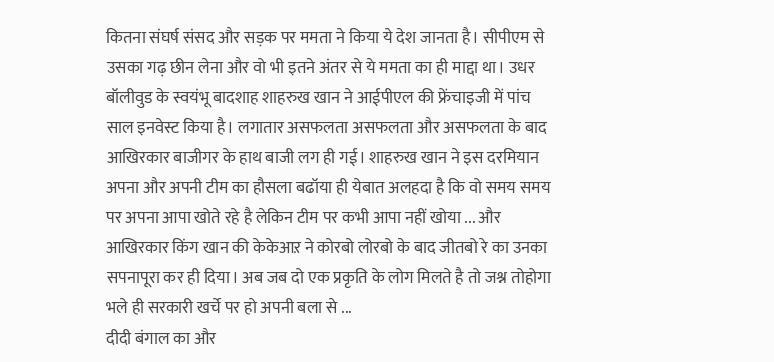कितना संघर्ष संसद और सड़क पर ममता ने किया ये देश जानता है। सीपीएम से उसका गढ़ छीन लेना और वो भी इतने अंतर से ये ममता का ही माद्दा था। उधर बॉलीवुड के स्वयंभू बादशाह शाहरुख खान ने आईपीएल की फ्रेंचाइजी में पांच साल इनवेस्ट किया है। लगातार असफलता असफलता और असफलता के बाद आखिरकार बाजीगर के हाथ बाजी लग ही गई। शाहरुख खान ने इस दरमियान अपना और अपनी टीम का हौसला बढॉया ही येबात अलहदा है कि वो समय समय पर अपना आपा खोते रहे है लेकिन टीम पर कभी आपा नहीं खोया ... और आखिरकार किंग खान की केकेआऱ ने कोरबो लोरबो के बाद जीतबो रे का उनका सपनापूरा कर ही दिया। अब जब दो एक प्रकृति के लोग मिलते है तो जश्न तोहोगा भले ही सरकारी खर्चे पर हो अपनी बला से ...
दीदी बंगाल का और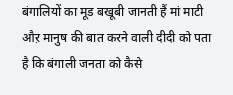बंगालियों का मूड बखूबी जानती हैं मां माटी औऱ मानुष की बात करने वाली दीदी को पता है कि बंगाली जनता को कैसे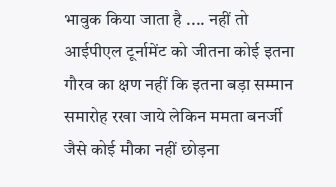भावुक किया जाता है .... नहीं तो आईपीएल टूर्नामेंट को जीतना कोई इतना गौरव का क्षण नहीं कि इतना बड़ा सम्मान समारोह रखा जाये लेकिन ममता बनर्जी जैसे कोई मौका नहीं छोड़ना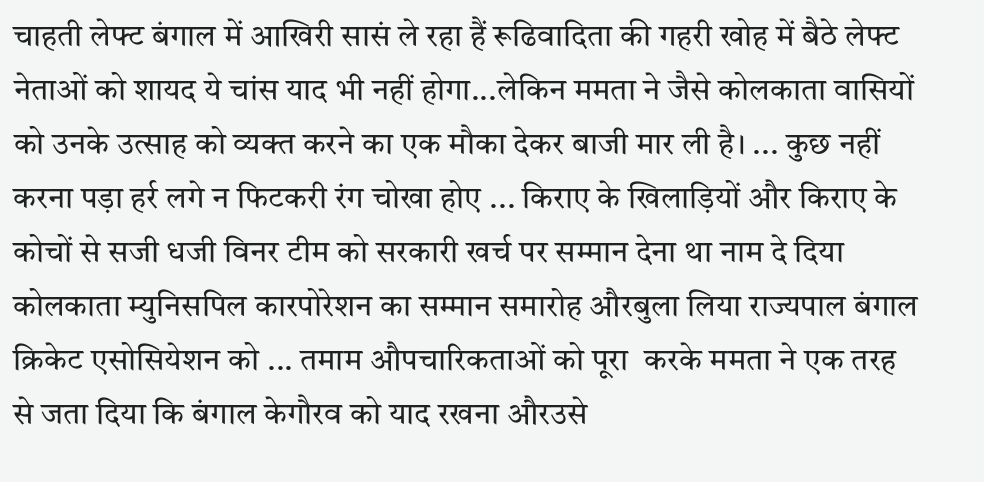चाहती लेफ्ट बंगाल में आखिरी सासं ले रहा हैं रूढिवादिता की गहरी खोह में बैठे लेफ्ट नेताओं को शायद ये चांस याद भी नहीं होगा...लेकिन ममता ने जैसे कोलकाता वासियों को उनके उत्साह को व्यक्त करने का एक मौका देकर बाजी मार ली है। ... कुछ नहीं करना पड़ा हर्र लगे न फिटकरी रंग चोखा होए ... किराए के खिलाड़ियों और किराए के कोचों से सजी धजी विनर टीम को सरकारी खर्च पर सम्मान देना था नाम दे दिया कोलकाता म्युनिसपिल कारपोरेशन का सम्मान समारोह औरबुला लिया राज्यपाल बंगाल क्रिकेट एसोसियेशन को ... तमाम औपचारिकताओं को पूरा  करके ममता ने एक तरह से जता दिया कि बंगाल केगौरव को याद रखना औरउसे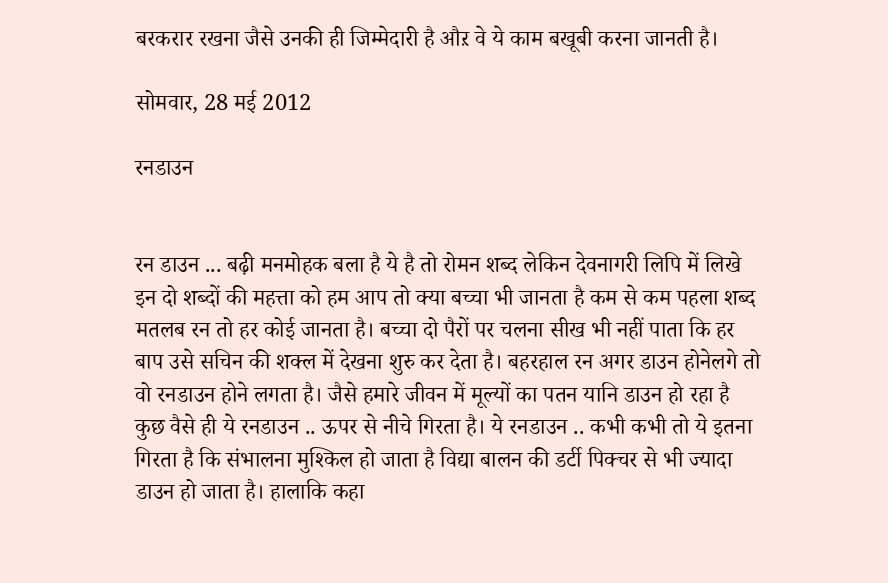बरकरार रखना जैसे उनकी ही जिम्मेदारी है औऱ वे ये काम बखूबी करना जानती है।

सोमवार, 28 मई 2012

रनडाउन


रन डाउन ... बढ़ी मनमोहक बला है ये है तो रोमन शब्द लेकिन देवनागरी लिपि में लिखे इन दो शब्दों की महत्ता को हम आप तो क्या बच्चा भी जानता है कम से कम पहला शब्द मतलब रन तो हर कोई जानता है। बच्चा दो पैरों पर चलना सीख भी नहीं पाता कि हर बाप उसे सचिन की शक्ल में देखना शुरु कर देता है। बहरहाल रन अगर डाउन होनेलगे तो वो रनडाउन होने लगता है। जैसे हमारे जीवन में मूल्यों का पतन यानि डाउन हो रहा है कुछ वैसे ही ये रनडाउन .. ऊपर से नीचे गिरता है। ये रनडाउन .. कभी कभी तो ये इतना गिरता है कि संभालना मुश्किल हो जाता है विद्या बालन की डर्टी पिक्चर से भी ज्यादा डाउन हो जाता है। हालाकि कहा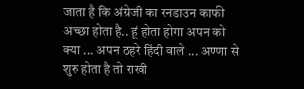जाता है कि अंग्रेजी का रनडाउन काफी अच्छा होता है.. हूं होता होगा अपन को क्या ... अपन ठहरे हिंदी वाले ... अण्णा से शुरु होता है तो राखी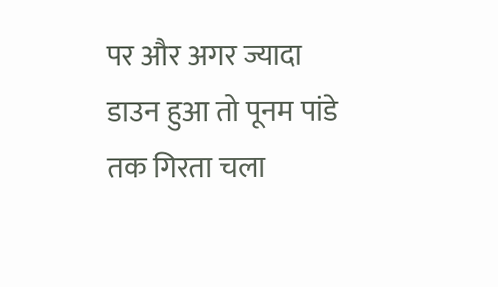पर और अगर ज्यादा डाउन हुआ तो पूनम पांडे तक गिरता चला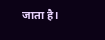जाता है।